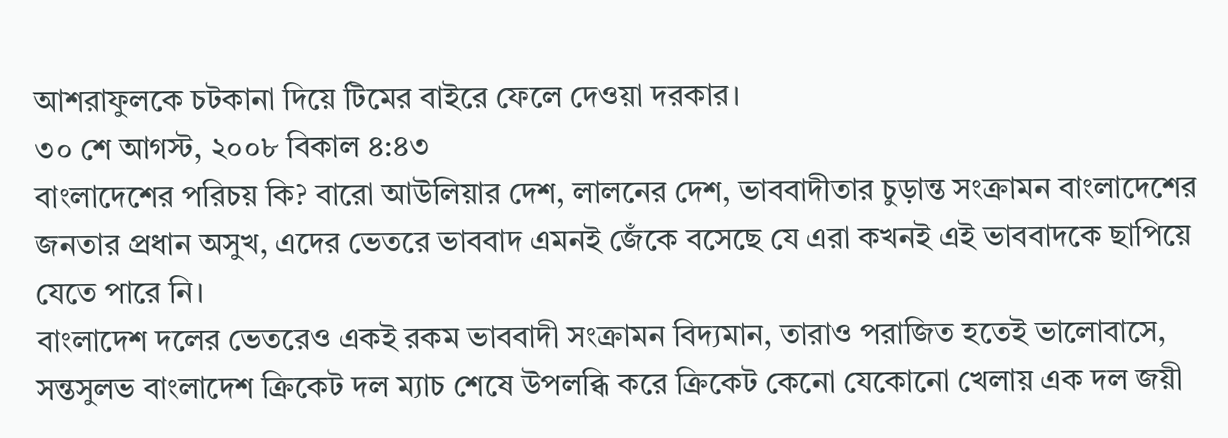আশরাফুলকে চটকানা দিয়ে টিমের বাইরে ফেলে দেওয়া দরকার।
৩০ শে আগস্ট, ২০০৮ বিকাল ৪:৪৩
বাংলাদেশের পরিচয় কি? বারো আউলিয়ার দেশ, লালনের দেশ, ভাববাদীতার চুড়ান্ত সংক্রামন বাংলাদেশের জনতার প্রধান অসুখ, এদের ভেতরে ভাববাদ এমনই জেঁকে বসেছে যে এরা কখনই এই ভাববাদকে ছাপিয়ে যেতে পারে নি।
বাংলাদেশ দলের ভেতরেও একই রকম ভাববাদী সংক্রামন বিদ্যমান, তারাও পরাজিত হতেই ভালোবাসে, সন্তসুলভ বাংলাদেশ ক্রিকেট দল ম্যাচ শেষে উপলব্ধি করে ক্রিকেট কেনো যেকোনো খেলায় এক দল জয়ী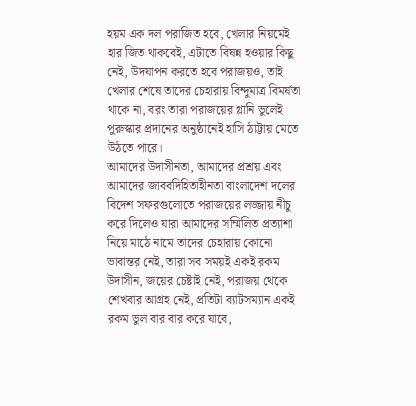হয়ম এক দল পরাজিত হবে, খেলার নিয়মেই হার জিত থাকবেই, এটাতে বিষন্ন হওয়ার কিছু নেই, উদযাপন করতে হবে পরাজয়ও, তাই খেলার শেষে তাদের চেহারায় বিন্দুমাত্র বিমর্ষতা থাকে না, বরং তারা পরাজয়ের গ্লানি ভুলেই পুরুস্কার প্রদানের অনুষ্ঠানেই হাসি ঠাট্টায় মেতে উঠতে পারে।
আমাদের উদাসীনতা, আমাদের প্রশ্রয় এবং আমাদের জাববদিহিতাহীনতা বাংলাদেশ দলের বিদেশ সফরগুলোতে পরাজয়ের লজ্জায় নীচু করে দিলেও যারা আমাদের সম্মিলিত প্রত্যাশা নিয়ে মাঠে নামে তাদের চেহারায় কোনো ভাবান্তর নেই, তারা সব সময়ই একই রকম উদাসীন, জয়ের চেষ্টাই নেই, পরাজয় থেকে শেখবার আগ্রহ নেই, প্রতিটা ব্যাটসম্যান একই রকম ভুল বার বার করে যাবে,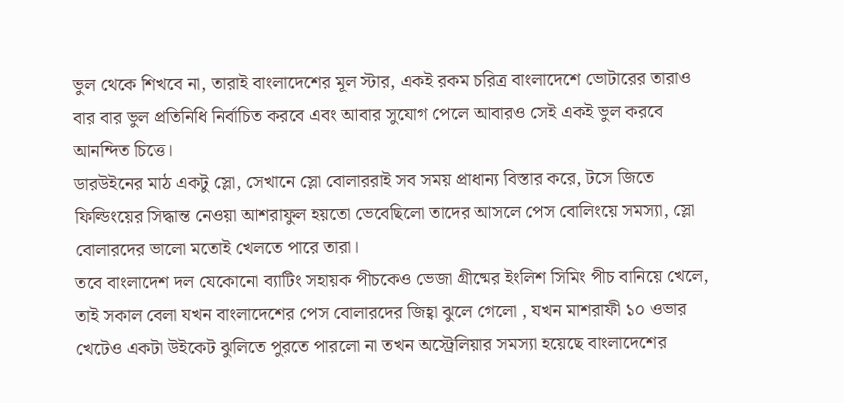ভুল থেকে শিখবে না, তারাই বাংলাদেশের মূল স্টার, একই রকম চরিত্র বাংলাদেশে ভোটারের তারাও বার বার ভুল প্রতিনিধি নির্বাচিত করবে এবং আবার সুযোগ পেলে আবারও সেই একই ভুল করবে আনন্দিত চিত্তে।
ডারউইনের মাঠ একটু স্লো, সেখানে স্লো বোলাররাই সব সময় প্রাধান্য বিস্তার করে, টসে জিতে ফিল্ডিংয়ের সিদ্ধান্ত নেওয়া আশরাফুল হয়তো ভেবেছিলো তাদের আসলে পেস বোলিংয়ে সমস্যা, স্লো বোলারদের ভালো মতোই খেলতে পারে তারা।
তবে বাংলাদেশ দল যেকোনো ব্যাটিং সহায়ক পীচকেও ভেজা গ্রীষ্মের ইংলিশ সিমিং পীচ বানিয়ে খেলে, তাই সকাল বেলা যখন বাংলাদেশের পেস বোলারদের জিহ্বা ঝুলে গেলো , যখন মাশরাফী ১০ ওভার খেটেও একটা উইকেট ঝুলিতে পুরতে পারলো না তখন অস্ট্রেলিয়ার সমস্যা হয়েছে বাংলাদেশের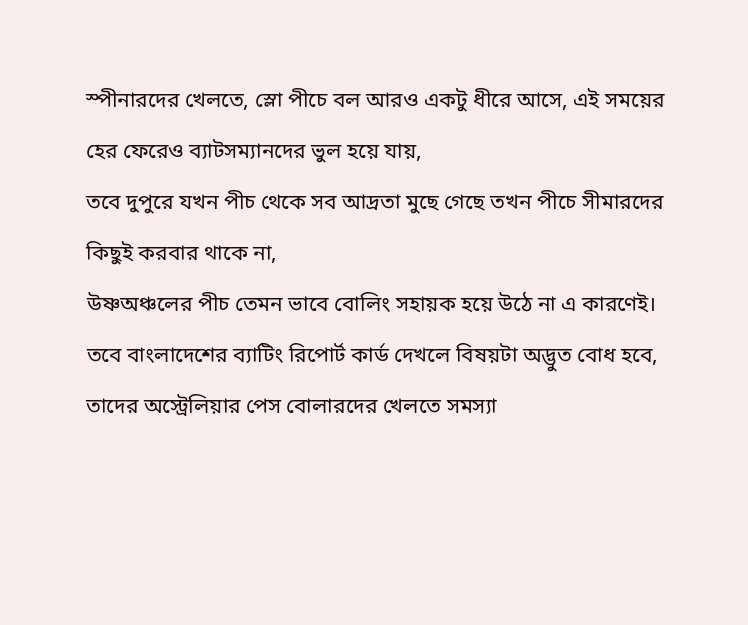স্পীনারদের খেলতে, স্লো পীচে বল আরও একটু ধীরে আসে, এই সময়ের হের ফেরেও ব্যাটসম্যানদের ভুল হয়ে যায়,
তবে দুপুরে যখন পীচ থেকে সব আদ্রতা মুছে গেছে তখন পীচে সীমারদের কিছুই করবার থাকে না,
উষ্ণঅঞ্চলের পীচ তেমন ভাবে বোলিং সহায়ক হয়ে উঠে না এ কারণেই। তবে বাংলাদেশের ব্যাটিং রিপোর্ট কার্ড দেখলে বিষয়টা অদ্ভুত বোধ হবে, তাদের অস্ট্রেলিয়ার পেস বোলারদের খেলতে সমস্যা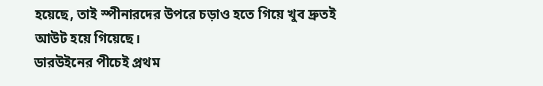হয়েছে, তাই স্পীনারদের উপরে চড়াও হতে গিয়ে খুব দ্রুতই আউট হয়ে গিয়েছে।
ডারউইনের পীচেই প্রথম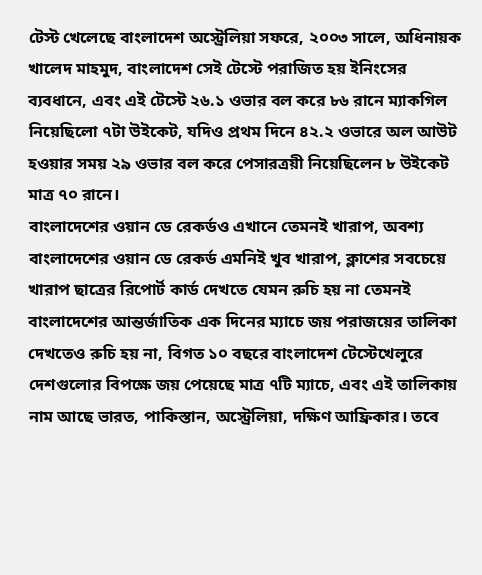টেস্ট খেলেছে বাংলাদেশ অস্ট্রেলিয়া সফরে, ২০০৩ সালে, অধিনায়ক খালেদ মাহমুদ, বাংলাদেশ সেই টেস্টে পরাজিত হয় ইনিংসের ব্যবধানে, এবং এই টেস্টে ২৬.১ ওভার বল করে ৮৬ রানে ম্যাকগিল নিয়েছিলো ৭টা উইকেট, যদিও প্রথম দিনে ৪২.২ ওভারে অল আউট হওয়ার সময় ২৯ ওভার বল করে পেসারত্রয়ী নিয়েছিলেন ৮ উইকেট মাত্র ৭০ রানে।
বাংলাদেশের ওয়ান ডে রেকর্ডও এখানে তেমনই খারাপ, অবশ্য বাংলাদেশের ওয়ান ডে রেকর্ড এমনিই খুব খারাপ, ক্লাশের সবচেয়ে খারাপ ছাত্রের রিপোর্ট কার্ড দেখতে যেমন রুচি হয় না তেমনই বাংলাদেশের আন্তর্জাতিক এক দিনের ম্যাচে জয় পরাজয়ের তালিকা দেখতেও রুচি হয় না, বিগত ১০ বছরে বাংলাদেশ টেস্টেখেলুরে দেশগুলোর বিপক্ষে জয় পেয়েছে মাত্র ৭টি ম্যাচে, এবং এই তালিকায় নাম আছে ভারত, পাকিস্তান, অস্ট্রেলিয়া, দক্ষিণ আফ্রিকার। তবে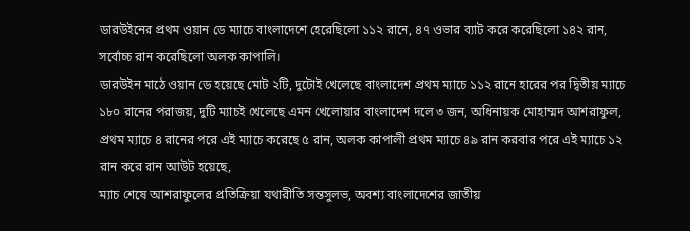ডারউইনের প্রথম ওয়ান ডে ম্যাচে বাংলাদেশে হেরেছিলো ১১২ রানে, ৪৭ ওভার ব্যাট করে করেছিলো ১৪২ রান, সর্বোচ্চ রান করেছিলো অলক কাপালি।
ডারউইন মাঠে ওয়ান ডে হয়েছে মোট ২টি, দুটোই খেলেছে বাংলাদেশ প্রথম ম্যাচে ১১২ রানে হারের পর দ্বিতীয় ম্যাচে ১৮০ রানের পরাজয়, দুটি ম্যাচই খেলেছে এমন খেলোয়ার বাংলাদেশ দলে ৩ জন, অধিনায়ক মোহাম্মদ আশরাফুল, প্রথম ম্যাচে ৪ রানের পরে এই ম্যাচে করেছে ৫ রান, অলক কাপালী প্রথম ম্যাচে ৪৯ রান করবার পরে এই ম্যাচে ১২ রান করে রান আউট হয়েছে,
ম্যাচ শেষে আশরাফুলের প্রতিক্রিয়া যথারীতি সন্তসুলভ, অবশ্য বাংলাদেশের জাতীয়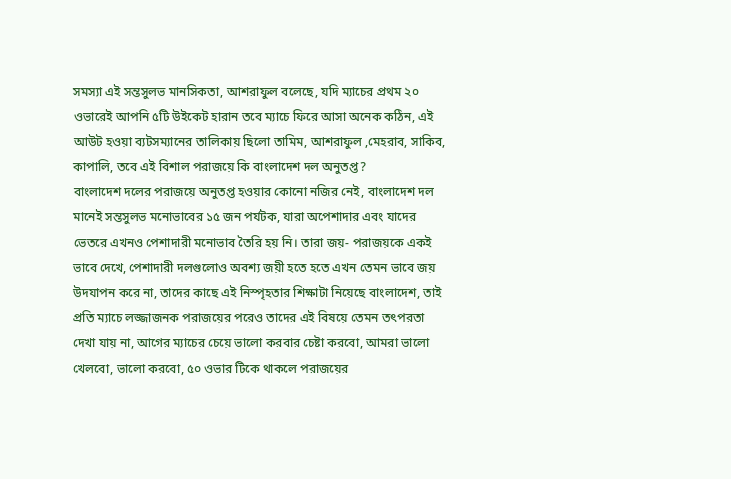সমস্যা এই সন্তসুলভ মানসিকতা, আশরাফুল বলেছে, যদি ম্যাচের প্রথম ২০ ওভারেই আপনি ৫টি উইকেট হারান তবে ম্যাচে ফিরে আসা অনেক কঠিন, এই আউট হওয়া ব্যটসম্যানের তালিকায় ছিলো তামিম, আশরাফুল ,মেহরাব, সাকিব, কাপালি, তবে এই বিশাল পরাজয়ে কি বাংলাদেশ দল অনুতপ্ত?
বাংলাদেশ দলের পরাজয়ে অনুতপ্ত হওয়ার কোনো নজির নেই, বাংলাদেশ দল মানেই সন্তসুলভ মনোভাবের ১৫ জন পর্যটক, যারা অপেশাদার এবং যাদের ভেতরে এখনও পেশাদারী মনোভাব তৈরি হয় নি। তারা জয়- পরাজয়কে একই ভাবে দেখে, পেশাদারী দলগুলোও অবশ্য জয়ী হতে হতে এখন তেমন ভাবে জয় উদযাপন করে না, তাদের কাছে এই নিস্পৃহতার শিক্ষাটা নিয়েছে বাংলাদেশ, তাই প্রতি ম্যাচে লজ্জাজনক পরাজয়ের পরেও তাদের এই বিষয়ে তেমন তৎপরতা দেখা যায় না, আগের ম্যাচের চেয়ে ভালো করবার চেষ্টা করবো, আমরা ভালো খেলবো, ভালো করবো, ৫০ ওভার টিকে থাকলে পরাজয়ের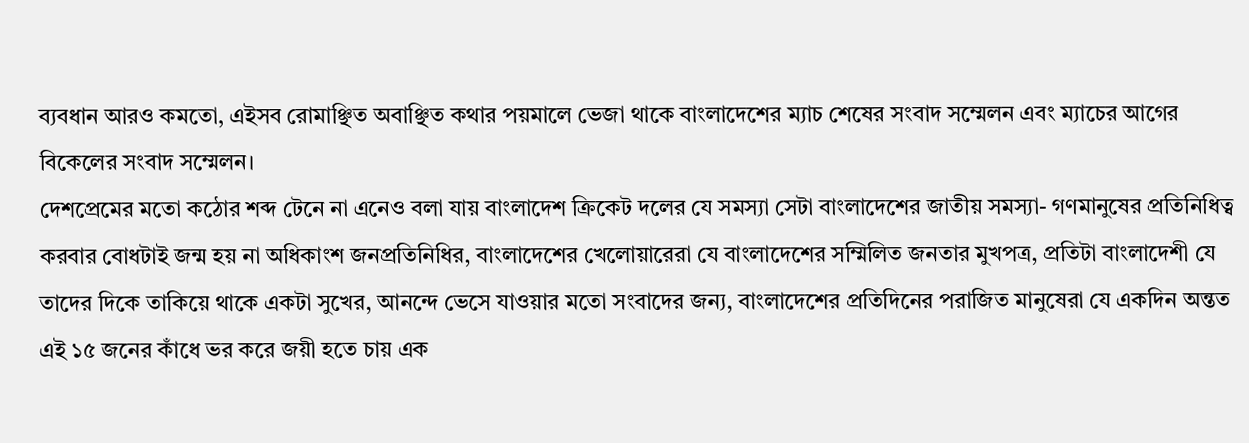ব্যবধান আরও কমতো, এইসব রোমাঞ্ছিত অবাঞ্ছিত কথার পয়মালে ভেজা থাকে বাংলাদেশের ম্যাচ শেষের সংবাদ সম্মেলন এবং ম্যাচের আগের বিকেলের সংবাদ সম্মেলন।
দেশপ্রেমের মতো কঠোর শব্দ টেনে না এনেও বলা যায় বাংলাদেশ ক্রিকেট দলের যে সমস্যা সেটা বাংলাদেশের জাতীয় সমস্যা- গণমানুষের প্রতিনিধিত্ব করবার বোধটাই জন্ম হয় না অধিকাংশ জনপ্রতিনিধির, বাংলাদেশের খেলোয়ারেরা যে বাংলাদেশের সম্মিলিত জনতার মুখপত্র, প্রতিটা বাংলাদেশী যে তাদের দিকে তাকিয়ে থাকে একটা সুখের, আনন্দে ভেসে যাওয়ার মতো সংবাদের জন্য, বাংলাদেশের প্রতিদিনের পরাজিত মানুষেরা যে একদিন অন্তত এই ১৫ জনের কাঁধে ভর করে জয়ী হতে চায় এক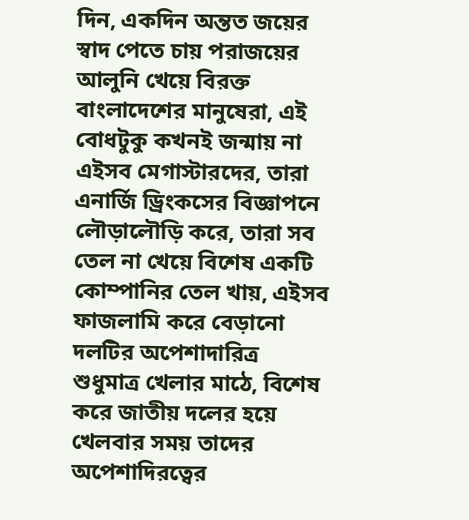দিন, একদিন অন্তত জয়ের স্বাদ পেতে চায় পরাজয়ের আলুনি খেয়ে বিরক্ত বাংলাদেশের মানুষেরা, এই বোধটুকু কখনই জন্মায় না এইসব মেগাস্টারদের, তারা এনার্জি ড্রিংকসের বিজ্ঞাপনে লৌড়ালৌড়ি করে, তারা সব তেল না খেয়ে বিশেষ একটি কোম্পানির তেল খায়, এইসব ফাজলামি করে বেড়ানো দলটির অপেশাদারিত্র শুধুমাত্র খেলার মাঠে, বিশেষ করে জাতীয় দলের হয়ে খেলবার সময় তাদের অপেশাদিরত্বের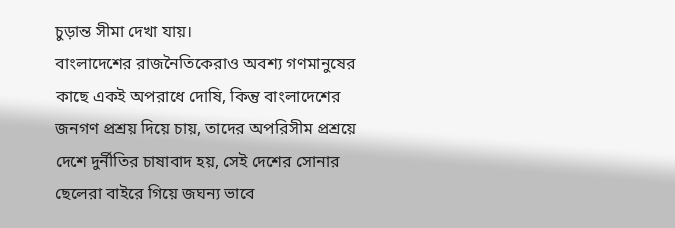চুড়ান্ত সীমা দেখা যায়।
বাংলাদেশের রাজনৈতিকেরাও অবশ্য গণমানুষের কাছে একই অপরাধে দোষি, কিন্তু বাংলাদেশের জনগণ প্রশ্রয় দিয়ে চায়, তাদের অপরিসীম প্রশ্রয়ে দেশে দুর্নীতির চাষাবাদ হয়, সেই দেশের সোনার ছেলেরা বাইরে গিয়ে জঘন্য ভাবে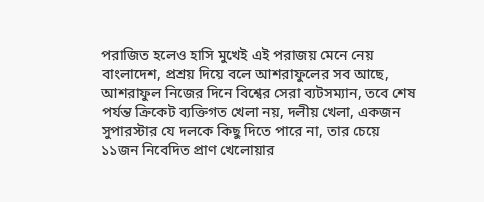পরাজিত হলেও হাসি মুখেই এই পরাজয় মেনে নেয় বাংলাদেশ, প্রশ্রয় দিয়ে বলে আশরাফুলের সব আছে, আশরাফুল নিজের দিনে বিশ্বের সেরা ব্যটসম্যান, তবে শেষ পর্যন্ত ক্রিকেট ব্যক্তিগত খেলা নয়, দলীয় খেলা, একজন সুপারস্টার যে দলকে কিছু দিতে পারে না, তার চেয়ে ১১জন নিবেদিত প্রাণ খেলোয়ার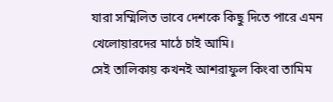যারা সম্মিলিত ভাবে দেশকে কিছু দিতে পারে এমন খেলোয়ারদের মাঠে চাই আমি।
সেই তালিকায় কখনই আশরাফুল কিংবা তামিম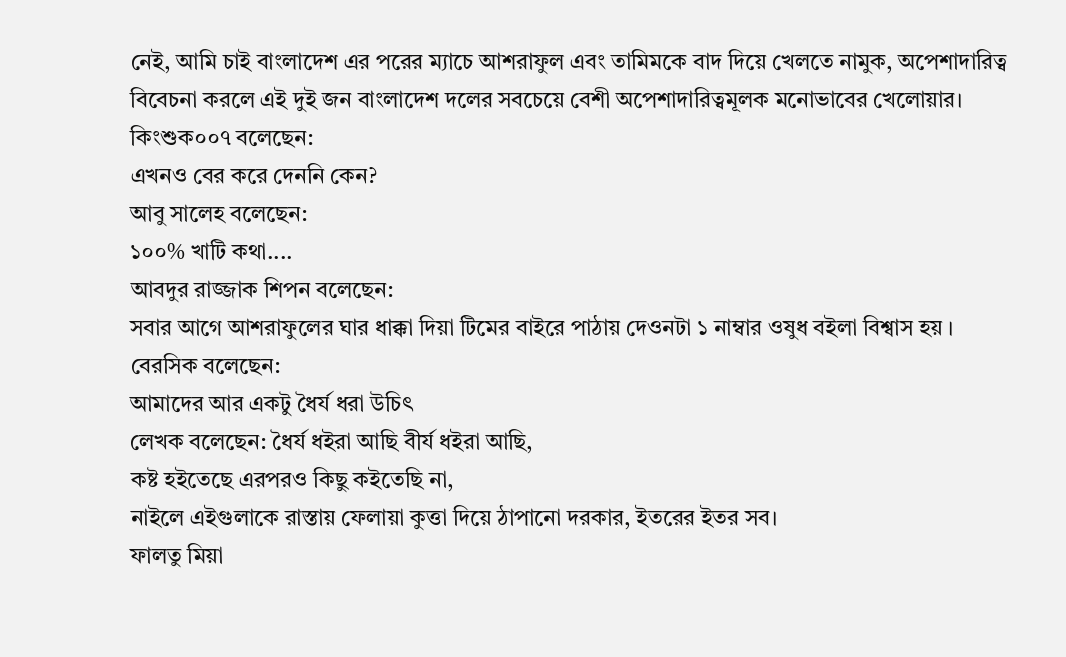নেই, আমি চাই বাংলাদেশ এর পরের ম্যাচে আশরাফুল এবং তামিমকে বাদ দিয়ে খেলতে নামুক, অপেশাদারিত্ব বিবেচনা করলে এই দুই জন বাংলাদেশ দলের সবচেয়ে বেশী অপেশাদারিত্বমূলক মনোভাবের খেলোয়ার।
কিংশুক০০৭ বলেছেন:
এখনও বের করে দেননি কেন?
আবু সালেহ বলেছেন:
১০০% খাটি কথা....
আবদুর রাজ্জাক শিপন বলেছেন:
সবার আগে আশরাফুলের ঘার ধাক্কা দিয়া টিমের বাইরে পাঠায় দেওনটা ১ নাম্বার ওষুধ বইলা বিশ্বাস হয় ।
বেরসিক বলেছেন:
আমাদের আর একটু ধৈর্য ধরা উচিৎ
লেখক বলেছেন: ধৈর্য ধইরা আছি বীর্য ধইরা আছি,
কষ্ট হইতেছে এরপরও কিছু কইতেছি না,
নাইলে এইগুলাকে রাস্তায় ফেলায়া কুত্তা দিয়ে ঠাপানো দরকার, ইতরের ইতর সব।
ফালতু মিয়া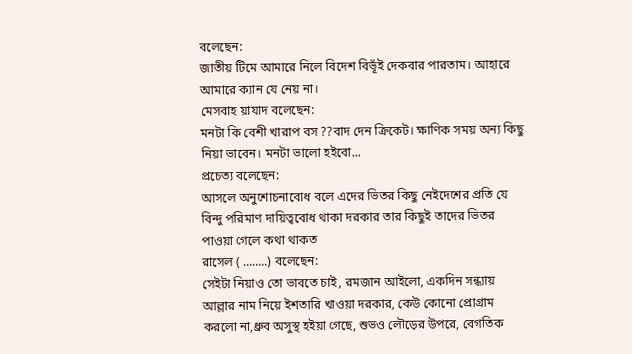বলেছেন:
জাতীয় টিমে আমারে নিলে বিদেশ বিভূঁই দেকবার পারতাম। আহারে আমারে ক্যান যে নেয় না।
মেসবাহ য়াযাদ বলেছেন:
মনটা কি বেশী খারাপ বস ??বাদ দেন ক্রিকেট। ক্ষাণিক সময় অন্য কিছু নিয়া ভাবেন। মনটা ভালো হইবো...
প্রচেত্য বলেছেন:
আসলে অনুশোচনাবোধ বলে এদের ভিতর কিছু নেইদেশের প্রতি যে বিন্দু পরিমাণ দায়িত্ববোধ থাকা দরকার তার কিছুই তাদের ভিতর পাওয়া গেলে কথা থাকত
রাসেল ( ........) বলেছেন:
সেইটা নিয়াও তো ভাবতে চাই, রমজান আইলো, একদিন সন্ধ্যায় আল্লার নাম নিয়ে ইশতারি খাওয়া দরকার, কেউ কোনো প্রোগ্রাম করলো না,ধ্রুব অসুস্থ হইয়া গেছে, শুভও লৌড়ের উপরে, বেগতিক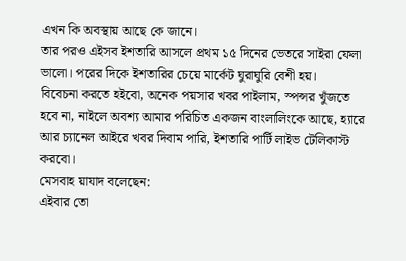এখন কি অবস্থায় আছে কে জানে।
তার পরও এইসব ইশতারি আসলে প্রথম ১৫ দিনের ভেতরে সাইরা ফেলা ভালো। পরের দিকে ইশতারির চেয়ে মার্কেট ঘুরাঘুরি বেশী হয়।
বিবেচনা করতে হইবো, অনেক পয়সার খবর পাইলাম, স্পন্সর খুঁজতে হবে না, নাইলে অবশ্য আমার পরিচিত একজন বাংলালিংকে আছে, হ্যারে আর চ্যানেল আইরে খবর দিবাম পারি, ইশতারি পার্টি লাইভ টেলিকাস্ট করবো।
মেসবাহ য়াযাদ বলেছেন:
এইবার তো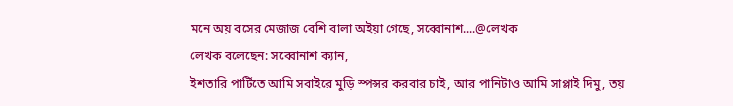মনে অয় বসের মেজাজ বেশি বালা অইয়া গেছে, সব্বোনাশ....@লেখক
লেখক বলেছেন: সব্বোনাশ ক্যান,
ইশতারি পার্টিতে আমি সবাইরে মুড়ি স্পন্সর করবার চাই, আর পানিটাও আমি সাপ্লাই দিমু, তয়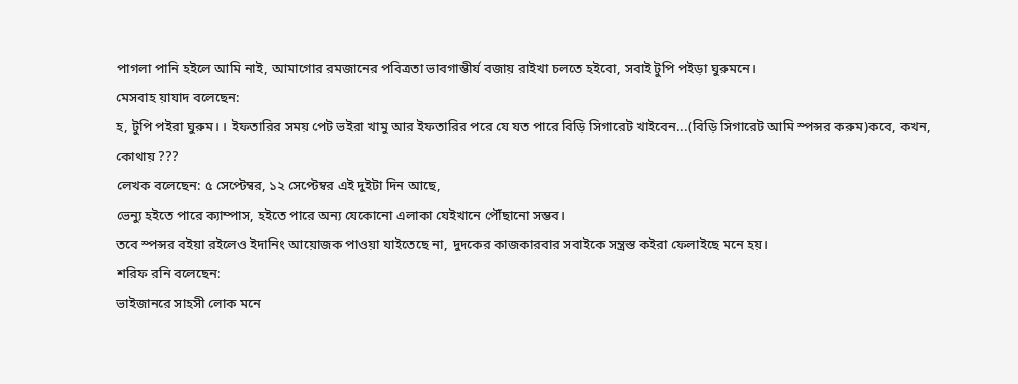পাগলা পানি হইলে আমি নাই, আমাগোর রমজানের পবিত্রতা ভাবগাম্ভীর্য বজায় রাইখা চলতে হইবো, সবাই টুপি পইড়া ঘুরুমনে।
মেসবাহ য়াযাদ বলেছেন:
হ, টুপি পইরা ঘুরুম। । ইফতারির সময় পেট ভইরা খামু আর ইফতারির পরে যে যত পারে বিড়ি সিগারেট খাইবেন...(বিড়ি সিগারেট আমি স্পন্সর করুম)কবে, কখন, কোথায় ???
লেখক বলেছেন: ৫ সেপ্টেম্বর, ১২ সেপ্টেম্বর এই দুইটা দিন আছে,
ভেন্যু হইতে পারে ক্যাম্পাস, হইতে পারে অন্য যেকোনো এলাকা যেইখানে পৌঁছানো সম্ভব।
তবে স্পন্সর বইয়া রইলেও ইদানিং আয়োজক পাওয়া যাইতেছে না, দুদকের কাজকারবার সবাইকে সন্ত্রস্ত কইরা ফেলাইছে মনে হয়।
শরিফ রনি বলেছেন:
ভাইজানরে সাহসী লোক মনে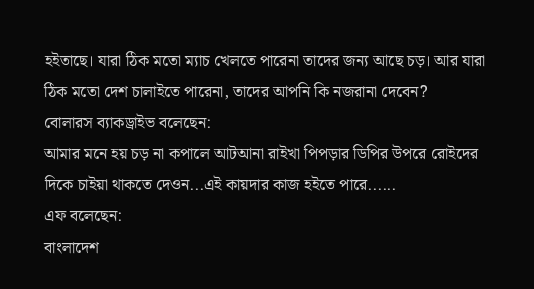হইতাছে। যারা ঠিক মতো ম্যাচ খেলতে পারেনা তাদের জন্য আছে চড়। আর যারা ঠিক মতো দেশ চালাইতে পারেনা, তাদের আপনি কি নজরানা দেবেন?
বোলারস ব্যাকড্রাইভ বলেছেন:
আমার মনে হয় চড় না কপালে আটআনা রাইখা পিপড়ার ডিপির উপরে রোইদের দিকে চাইয়া থাকতে দেওন...এই কায়দার কাজ হইতে পারে......
এফ বলেছেন:
বাংলাদেশ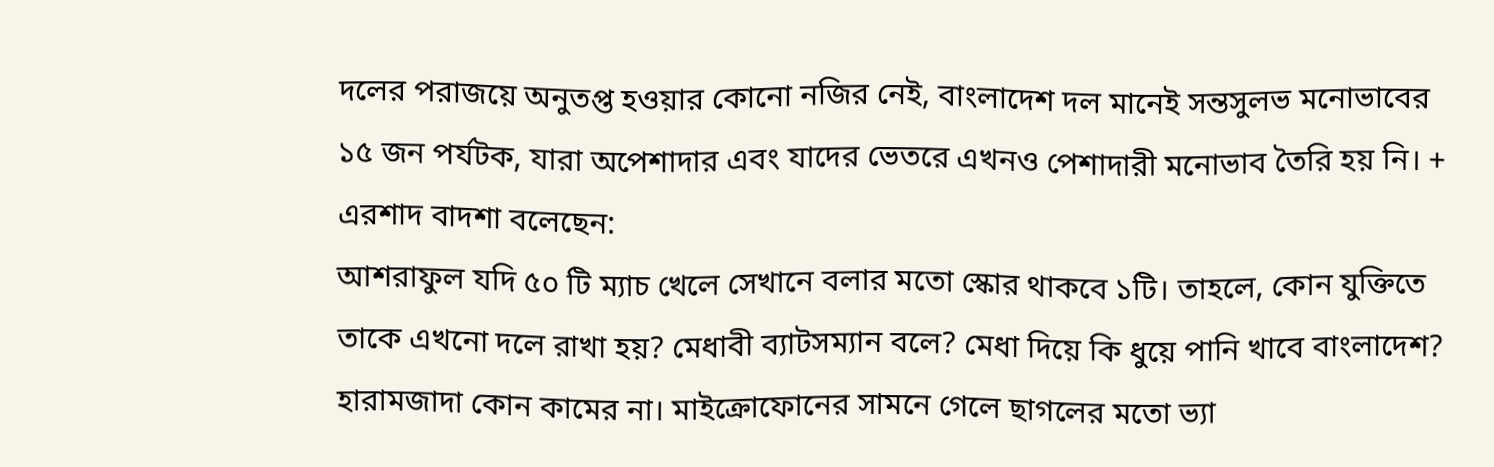দলের পরাজয়ে অনুতপ্ত হওয়ার কোনো নজির নেই, বাংলাদেশ দল মানেই সন্তসুলভ মনোভাবের ১৫ জন পর্যটক, যারা অপেশাদার এবং যাদের ভেতরে এখনও পেশাদারী মনোভাব তৈরি হয় নি। +
এরশাদ বাদশা বলেছেন:
আশরাফুল যদি ৫০ টি ম্যাচ খেলে সেখানে বলার মতো স্কোর থাকবে ১টি। তাহলে, কোন যুক্তিতে তাকে এখনো দলে রাখা হয়? মেধাবী ব্যাটসম্যান বলে? মেধা দিয়ে কি ধুয়ে পানি খাবে বাংলাদেশ? হারামজাদা কোন কামের না। মাইক্রোফোনের সামনে গেলে ছাগলের মতো ভ্যা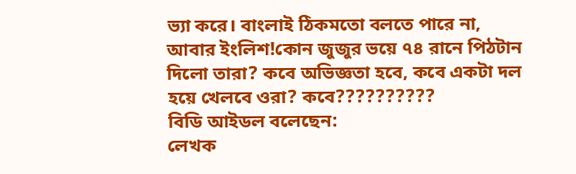ভ্যা করে। বাংলাই ঠিকমতো বলতে পারে না, আবার ইংলিশ!কোন জুজুর ভয়ে ৭৪ রানে পিঠটান দিলো তারা? কবে অভিজ্ঞতা হবে, কবে একটা দল হয়ে খেলবে ওরা? কবে??????????
বিডি আইডল বলেছেন:
লেখক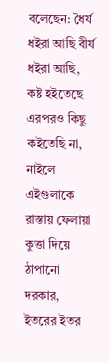বলেছেন: ধৈর্য ধইরা আছি বীর্য ধইরা আছি, কষ্ট হইতেছে এরপরও কিছু কইতেছি না,
নাইলে এইগুলাকে রাস্তায় ফেলায়া কুত্তা দিয়ে ঠাপানো দরকার, ইতরের ইতর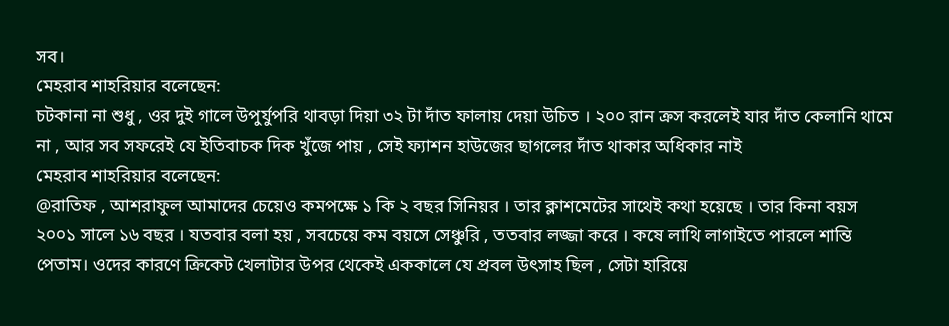সব।
মেহরাব শাহরিয়ার বলেছেন:
চটকানা না শুধু , ওর দুই গালে উপুর্যুপরি থাবড়া দিয়া ৩২ টা দাঁত ফালায় দেয়া উচিত । ২০০ রান ক্রস করলেই যার দাঁত কেলানি থামে না , আর সব সফরেই যে ইতিবাচক দিক খুঁজে পায় , সেই ফ্যাশন হাউজের ছাগলের দাঁত থাকার অধিকার নাই
মেহরাব শাহরিয়ার বলেছেন:
@রাতিফ , আশরাফুল আমাদের চেয়েও কমপক্ষে ১ কি ২ বছর সিনিয়র । তার ক্লাশমেটের সাথেই কথা হয়েছে । তার কিনা বয়স ২০০১ সালে ১৬ বছর । যতবার বলা হয় , সবচেয়ে কম বয়সে সেঞ্চুরি , ততবার লজ্জা করে । কষে লাথি লাগাইতে পারলে শান্তি পেতাম। ওদের কারণে ক্রিকেট খেলাটার উপর থেকেই এককালে যে প্রবল উৎসাহ ছিল , সেটা হারিয়ে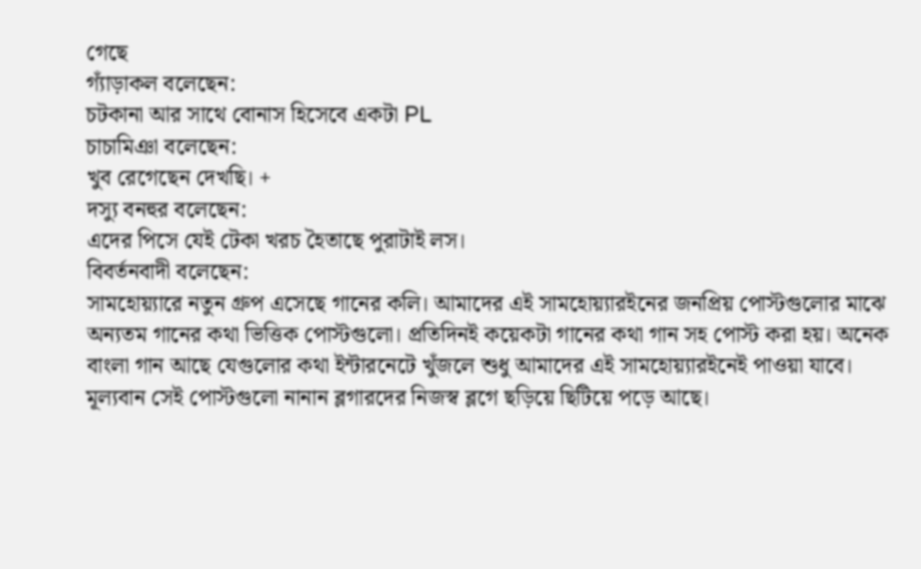গেছে
গ্যাঁড়াকল বলেছেন:
চটকানা আর সাথে বোনাস হিসেবে একটা PL
চাচামিঞা বলেছেন:
খুব রেগেছেন দেখছি। +
দস্যু বনহুর বলেছেন:
এদের পিসে যেই টেকা খরচ হৈতাছে পুরাটাই লস।
বিবর্তনবাদী বলেছেন:
সামহোয়্যারে নতুন গ্রুপ এসেছে গানের কলি। আমাদের এই সামহোয়্যারইনের জনপ্রিয় পোস্টগুলোর মাঝে অন্যতম গানের কথা ভিত্তিক পোস্টগুলো। প্রতিদিনই কয়েকটা গানের কথা গান সহ পোস্ট করা হয়। অনেক বাংলা গান আছে যেগুলোর কথা ইন্টারনেটে খুঁজলে শুধু আমাদের এই সামহোয়্যারইনেই পাওয়া যাবে। মূল্যবান সেই পোস্টগুলো নানান ব্লগারদের নিজস্ব ব্লগে ছড়িয়ে ছিটিয়ে পড়ে আছে।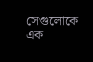সেগুলোকে এক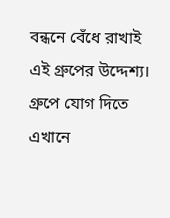বন্ধনে বেঁধে রাখাই এই গ্রুপের উদ্দেশ্য। গ্রুপে যোগ দিতে এখানে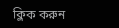ক্লিক করুন